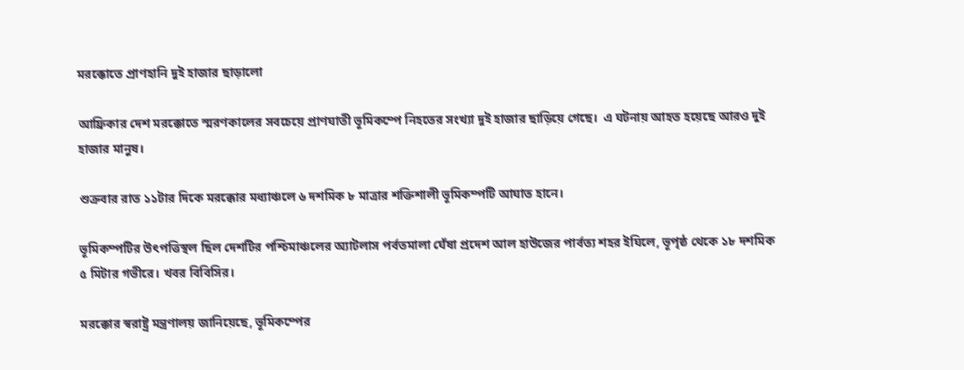মরক্কোতে প্রাণহানি দুই হাজার ছাড়ালো

আফ্রিকার দেশ মরক্কোতে স্মরণকালের সবচেয়ে প্রাণঘাতী ভূমিকম্পে নিহতের সংখ্যা দুই হাজার ছাড়িয়ে গেছে।  এ ঘটনায় আহত হয়েছে আরও দুই হাজার মানুষ।

শুক্রবার রাত ১১টার দিকে মরক্কোর মধ্যাঞ্চলে ৬ দশমিক ৮ মাত্রার শক্তিশালী ভূমিকম্পটি আঘাত হানে।

ভূমিকম্পটির উৎপত্তিস্থল ছিল দেশটির পশ্চিমাঞ্চলের অ্যাটলাস পর্বতমালা ঘেঁষা প্রদেশ আল হাউজের পার্বত্য শহর ইঘিলে, ভূপৃষ্ঠ থেকে ১৮ দশমিক ৫ মিটার গভীরে। খবর বিবিসির।

মরক্কোর স্বরাষ্ট্র মন্ত্রণালয় জানিয়েছে, ভূমিকম্পের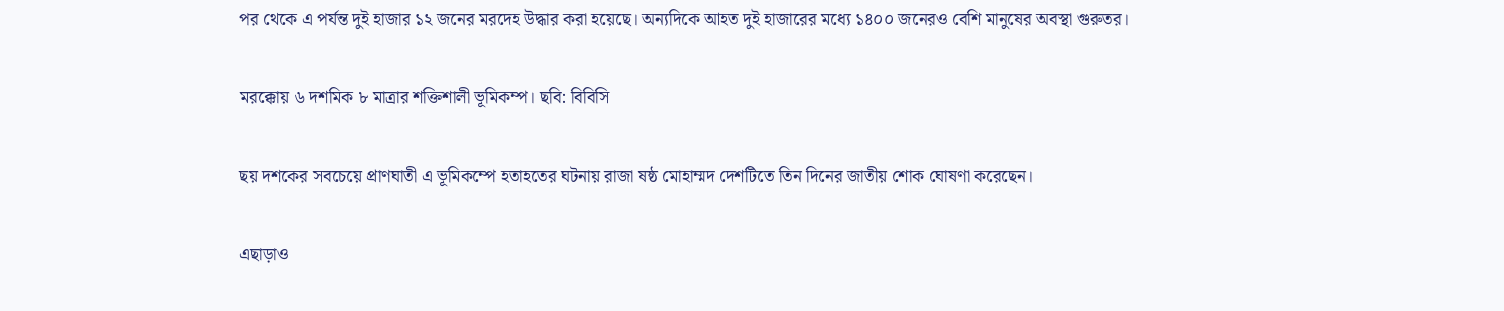পর থেকে এ পর্যন্ত দুই হাজার ১২ জনের মরদেহ উদ্ধার করা হয়েছে। অন্যদিকে আহত দুই হাজারের মধ্যে ১৪০০ জনেরও বেশি মানুষের অবস্থা গুরুতর।

মরক্কোয় ৬ দশমিক ৮ মাত্রার শক্তিশালী ভূমিকম্প। ছবি: বিবিসি

ছয় দশকের সবচেয়ে প্রাণঘাতী এ ভূমিকম্পে হতাহতের ঘটনায় রাজা ষষ্ঠ মোহাম্মদ দেশটিতে তিন দিনের জাতীয় শোক ঘোষণা করেছেন।

এছাড়াও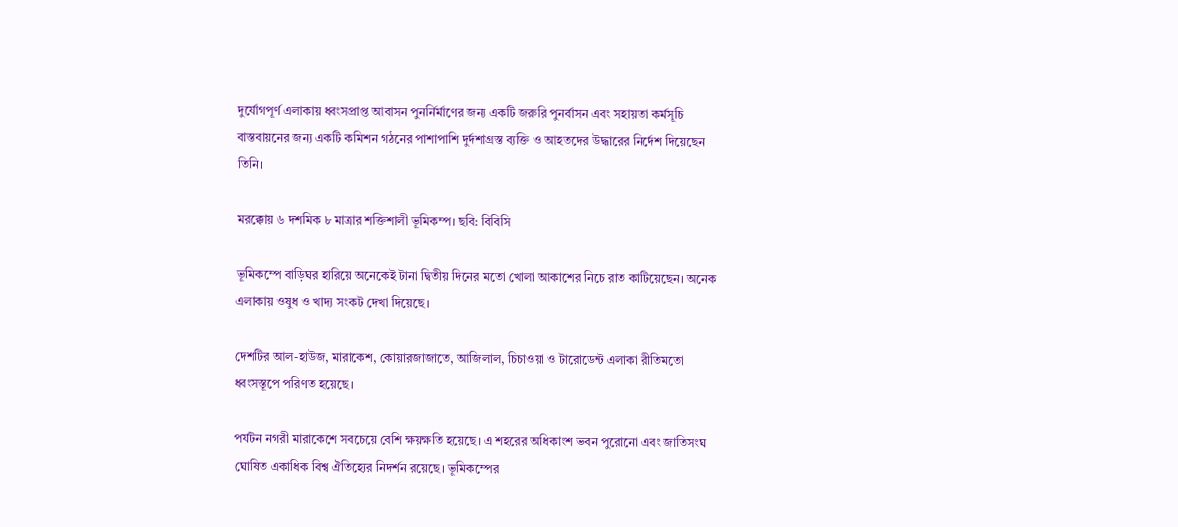দুর্যোগপূর্ণ এলাকায় ধ্বংসপ্রাপ্ত আবাসন পুনর্নির্মাণের জন্য একটি জরুরি পুনর্বাসন এবং সহায়তা কর্মসূচি বাস্তবায়নের জন্য একটি কমিশন গঠনের পাশাপাশি দুর্দশাগ্রস্ত ব্যক্তি ও আহতদের উদ্ধারের নির্দেশ দিয়েছেন তিনি।

মরক্কোয় ৬ দশমিক ৮ মাত্রার শক্তিশালী ভূমিকম্প। ছবি: বিবিসি

ভূমিকম্পে বাড়িঘর হারিয়ে অনেকেই টানা দ্বিতীয় দিনের মতো খোলা আকাশের নিচে রাত কাটিয়েছেন। অনেক এলাকায় ওষুধ ও খাদ্য সংকট দেখা দিয়েছে।

দেশটির আল-হাউজ, মারাকেশ, কোয়ারজাজাতে, আজিলাল, চিচাওয়া ও টারোডেন্ট এলাকা রীতিমতো ধ্বংসস্তূপে পরিণত হয়েছে।

পর্যটন নগরী মারাকেশে সবচেয়ে বেশি ক্ষয়ক্ষতি হয়েছে। এ শহরের অধিকাংশ ভবন পুরোনো এবং জাতিসংঘ ঘোষিত একাধিক বিশ্ব ঐতিহ্যের নিদর্শন রয়েছে। ভূমিকম্পের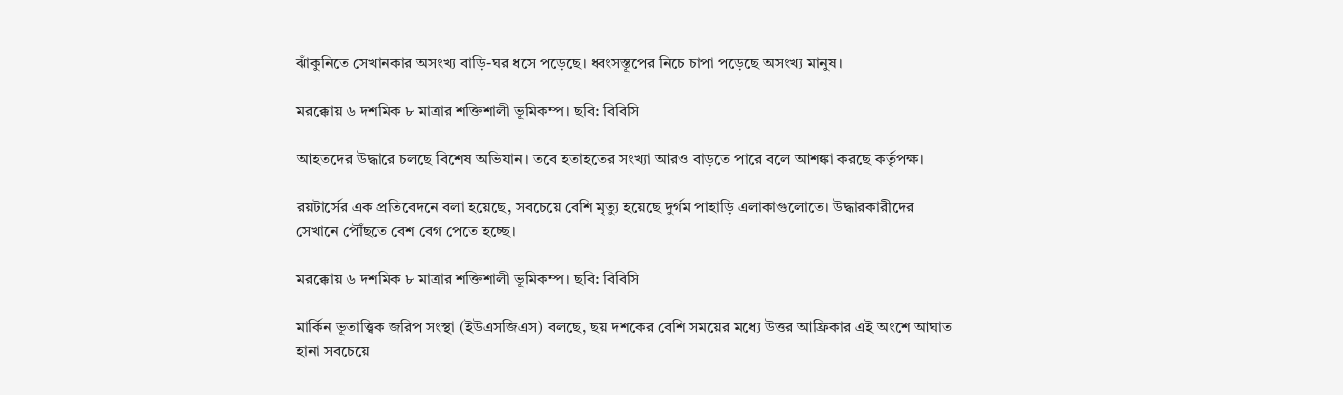ঝাঁকুনিতে সেখানকার অসংখ্য বাড়ি-ঘর ধসে পড়েছে। ধ্বংসস্তূপের নিচে চাপা পড়েছে অসংখ্য মানুষ।

মরক্কোয় ৬ দশমিক ৮ মাত্রার শক্তিশালী ভূমিকম্প। ছবি: বিবিসি

আহতদের উদ্ধারে চলছে বিশেষ অভিযান। তবে হতাহতের সংখ্যা আরও বাড়তে পারে বলে আশঙ্কা করছে কর্তৃপক্ষ।

রয়টার্সের এক প্রতিবেদনে বলা হয়েছে, সবচেয়ে বেশি মৃত্যু হয়েছে দুর্গম পাহাড়ি এলাকাগুলোতে। উদ্ধারকারীদের সেখানে পৌঁছতে বেশ বেগ পেতে হচ্ছে।

মরক্কোয় ৬ দশমিক ৮ মাত্রার শক্তিশালী ভূমিকম্প। ছবি: বিবিসি

মার্কিন ভূতাত্ত্বিক জরিপ সংস্থা (ইউএসজিএস) বলছে, ছয় দশকের বেশি সময়ের মধ্যে উত্তর আফ্রিকার এই অংশে আঘাত হানা সবচেয়ে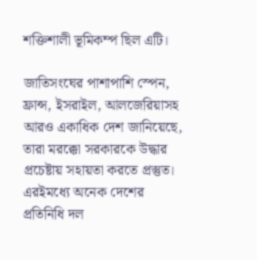শক্তিশালী ভূমিকম্প ছিল এটি।

জাতিসংঘের পাশাপাশি স্পেন, ফ্রান্স, ইসরাইল, আলজেরিয়াসহ আরও একাধিক দেশ জানিয়েছে, তারা মরক্কো সরকারকে উদ্ধার প্রচেষ্টায় সহায়তা করতে প্রস্তুত। এরইমধ্যে অনেক দেশের প্রতিনিধি দল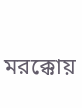মরক্কোয়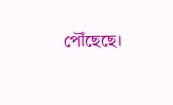পৌঁছেছে।